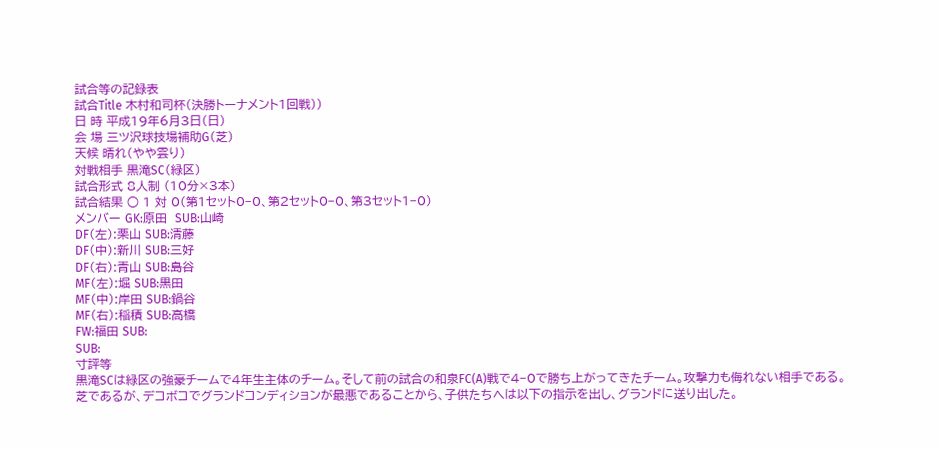試合等の記録表
試合Title 木村和司杯(決勝トーナメント1回戦))
日 時 平成19年6月3日(日)
会 場 三ツ沢球技場補助G(芝)
天候 晴れ(やや雲り)
対戦相手 黒滝SC(緑区)
試合形式 8人制 (10分×3本)
試合結果 ○ 1 対 0(第1セット0−0、第2セット0−0、第3セット1−0)
メンバー GK:原田  SUB:山崎
DF(左):栗山 SUB:清藤
DF(中):新川 SUB:三好
DF(右):青山 SUB:島谷
MF(左):堀 SUB:黒田
MF(中):岸田 SUB:鍋谷
MF(右):稲積 SUB:高橋
FW:福田 SUB:
SUB:
寸評等
黒滝SCは緑区の強豪チームで4年生主体のチーム。そして前の試合の和泉FC(A)戦で4−0で勝ち上がってきたチーム。攻撃力も侮れない相手である。
芝であるが、デコボコでグランドコンディションが最悪であることから、子供たちへは以下の指示を出し、グランドに送り出した。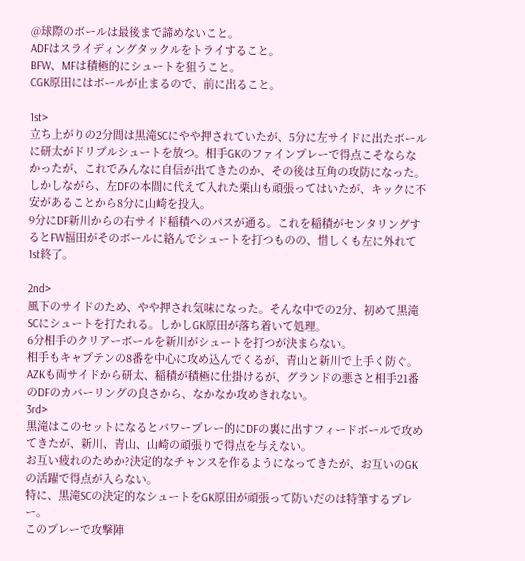@球際のボールは最後まで諦めないこと。
ADFはスライディングタックルをトライすること。
BFW、MFは積極的にシュートを狙うこと。
CGK原田にはボールが止まるので、前に出ること。

1st>
立ち上がりの2分間は黒滝SCにやや押されていたが、5分に左サイドに出たボールに研太がドリブルシュートを放つ。相手GKのファインプレーで得点こそならなかったが、これでみんなに自信が出てきたのか、その後は互角の攻防になった。
しかしながら、左DFの本間に代えて入れた栗山も頑張ってはいたが、キックに不安があることから8分に山崎を投入。
9分にDF新川からの右サイド稲積へのパスが通る。これを稲積がセンタリングするとFW福田がそのボールに絡んでシュートを打つものの、惜しくも左に外れて1st終了。

2nd>
風下のサイドのため、やや押され気味になった。そんな中での2分、初めて黒滝SCにシュートを打たれる。しかしGK原田が落ち着いて処理。
6分相手のクリアーボールを新川がシュートを打つが決まらない。
相手もキャプテンの8番を中心に攻め込んでくるが、青山と新川で上手く防ぐ。
AZKも両サイドから研太、稲積が積極に仕掛けるが、グランドの悪さと相手21番のDFのカバーリングの良さから、なかなか攻めきれない。
3rd>
黒滝はこのセットになるとパワープレー的にDFの裏に出すフィードボールで攻めてきたが、新川、青山、山崎の頑張りで得点を与えない。
お互い疲れのためか?決定的なチャンスを作るようになってきたが、お互いのGKの活躍で得点が入らない。
特に、黒滝SCの決定的なシュートをGK原田が頑張って防いだのは特筆するプレー。
このプレーで攻撃陣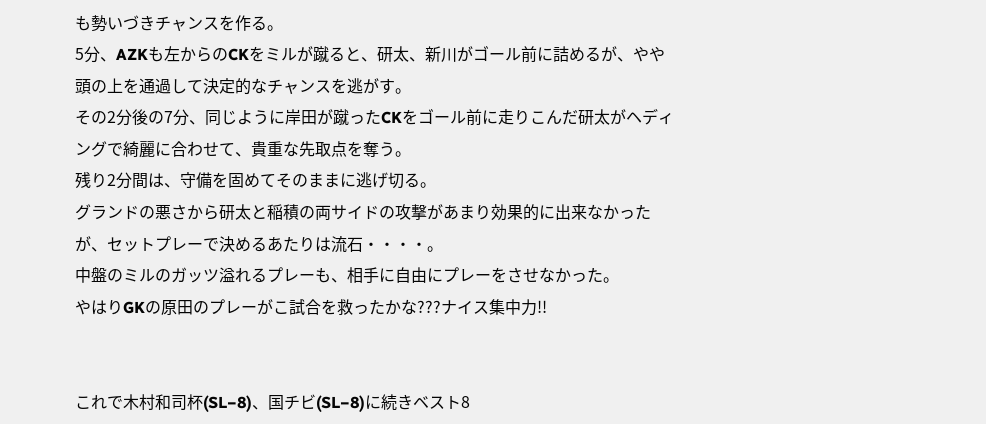も勢いづきチャンスを作る。
5分、AZKも左からのCKをミルが蹴ると、研太、新川がゴール前に詰めるが、やや頭の上を通過して決定的なチャンスを逃がす。
その2分後の7分、同じように岸田が蹴ったCKをゴール前に走りこんだ研太がヘディングで綺麗に合わせて、貴重な先取点を奪う。
残り2分間は、守備を固めてそのままに逃げ切る。
グランドの悪さから研太と稲積の両サイドの攻撃があまり効果的に出来なかったが、セットプレーで決めるあたりは流石・・・・。
中盤のミルのガッツ溢れるプレーも、相手に自由にプレーをさせなかった。
やはりGKの原田のプレーがこ試合を救ったかな???ナイス集中力!!


これで木村和司杯(SL−8)、国チビ(SL−8)に続きベスト8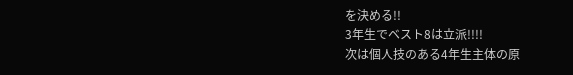を決める!!
3年生でベスト8は立派!!!!
次は個人技のある4年生主体の原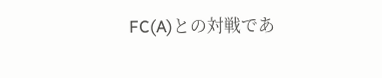FC(A)との対戦であ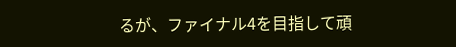るが、ファイナル4を目指して頑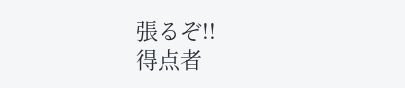張るぞ!!
得点者